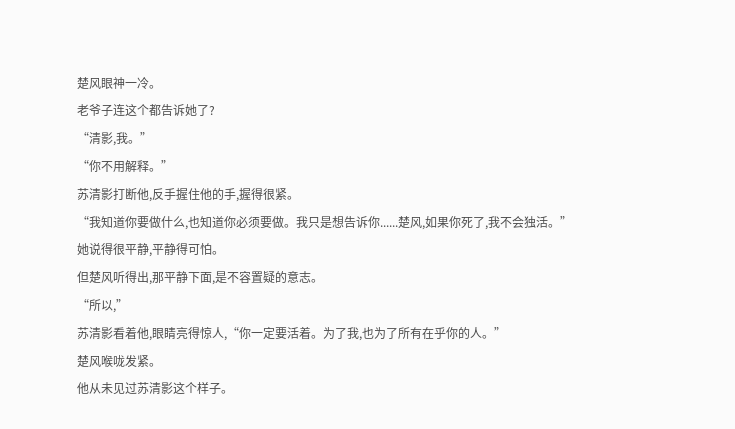楚风眼神一冷。
老爷子连这个都告诉她了?
“清影,我。”
“你不用解释。”
苏清影打断他,反手握住他的手,握得很紧。
“我知道你要做什么,也知道你必须要做。我只是想告诉你......楚风,如果你死了,我不会独活。”
她说得很平静,平静得可怕。
但楚风听得出,那平静下面,是不容置疑的意志。
“所以,”
苏清影看着他,眼睛亮得惊人,“你一定要活着。为了我,也为了所有在乎你的人。”
楚风喉咙发紧。
他从未见过苏清影这个样子。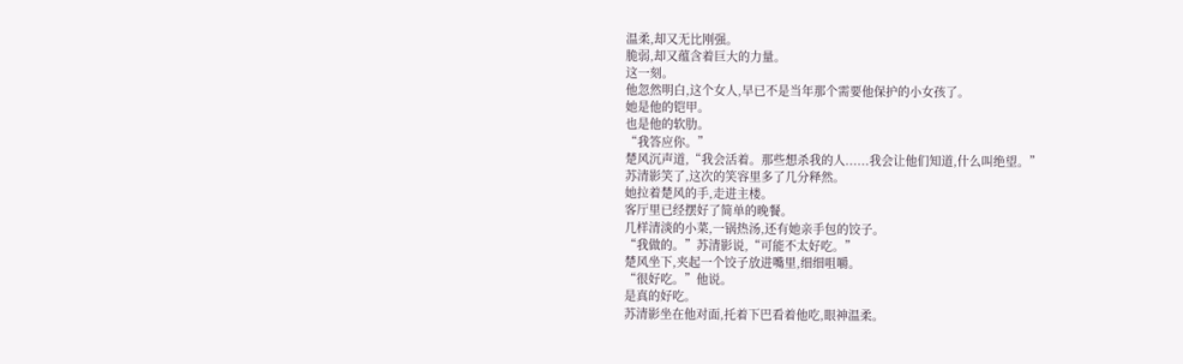温柔,却又无比刚强。
脆弱,却又蕴含着巨大的力量。
这一刻。
他忽然明白,这个女人,早已不是当年那个需要他保护的小女孩了。
她是他的铠甲。
也是他的软肋。
“我答应你。”
楚风沉声道,“我会活着。那些想杀我的人......我会让他们知道,什么叫绝望。”
苏清影笑了,这次的笑容里多了几分释然。
她拉着楚风的手,走进主楼。
客厅里已经摆好了简单的晚餐。
几样清淡的小菜,一锅热汤,还有她亲手包的饺子。
“我做的。”苏清影说,“可能不太好吃。”
楚风坐下,夹起一个饺子放进嘴里,细细咀嚼。
“很好吃。”他说。
是真的好吃。
苏清影坐在他对面,托着下巴看着他吃,眼神温柔。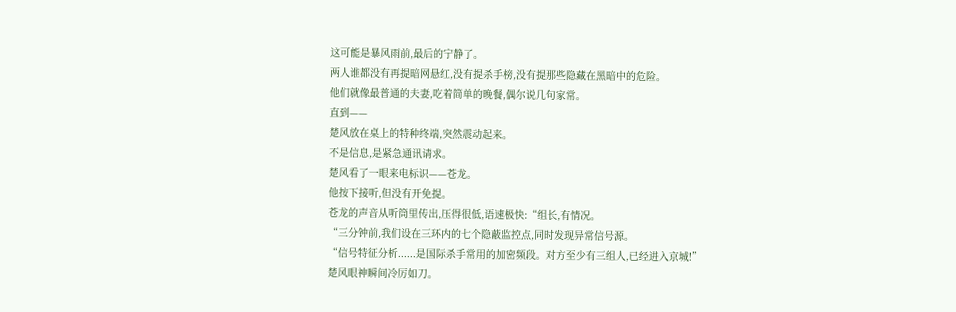这可能是暴风雨前,最后的宁静了。
两人谁都没有再提暗网悬红,没有提杀手榜,没有提那些隐藏在黑暗中的危险。
他们就像最普通的夫妻,吃着简单的晚餐,偶尔说几句家常。
直到——
楚风放在桌上的特种终端,突然震动起来。
不是信息,是紧急通讯请求。
楚风看了一眼来电标识——苍龙。
他按下接听,但没有开免提。
苍龙的声音从听筒里传出,压得很低,语速极快:“组长,有情况。
“三分钟前,我们设在三环内的七个隐蔽监控点,同时发现异常信号源。
“信号特征分析......是国际杀手常用的加密频段。对方至少有三组人,已经进入京城!”
楚风眼神瞬间冷厉如刀。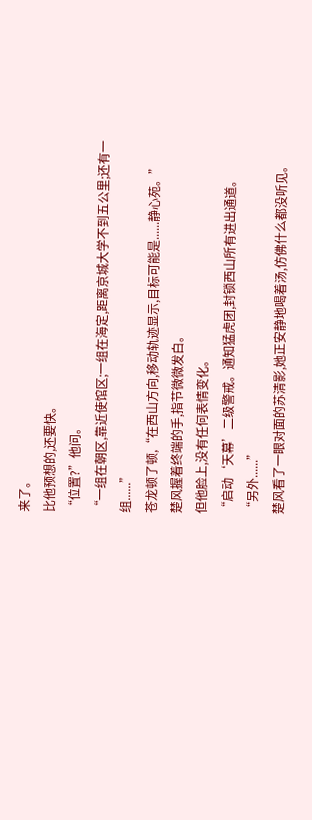来了。
比他预想的,还要快。
“位置?”他问。
“一组在朝区,靠近使馆区;一组在海定,距离京城大学不到五公里;还有一组......”
苍龙顿了顿,“在西山方向,移动轨迹显示,目标可能是......静心苑。”
楚风握着终端的手,指节微微发白。
但他脸上,没有任何表情变化。
“启动‘天幕’二级警戒。通知猛虎团,封锁西山所有进出通道。
“另外......”
楚风看了一眼对面的苏清影,她正安静地喝着汤,仿佛什么都没听见。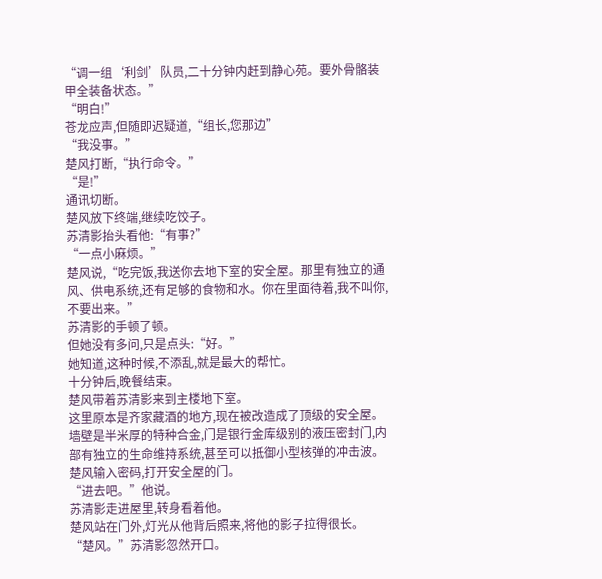“调一组‘利剑’队员,二十分钟内赶到静心苑。要外骨骼装甲全装备状态。”
“明白!”
苍龙应声,但随即迟疑道,“组长,您那边”
“我没事。”
楚风打断,“执行命令。”
“是!”
通讯切断。
楚风放下终端,继续吃饺子。
苏清影抬头看他:“有事?”
“一点小麻烦。”
楚风说,“吃完饭,我送你去地下室的安全屋。那里有独立的通风、供电系统,还有足够的食物和水。你在里面待着,我不叫你,不要出来。”
苏清影的手顿了顿。
但她没有多问,只是点头:“好。”
她知道,这种时候,不添乱,就是最大的帮忙。
十分钟后,晚餐结束。
楚风带着苏清影来到主楼地下室。
这里原本是齐家藏酒的地方,现在被改造成了顶级的安全屋。
墙壁是半米厚的特种合金,门是银行金库级别的液压密封门,内部有独立的生命维持系统,甚至可以抵御小型核弹的冲击波。
楚风输入密码,打开安全屋的门。
“进去吧。”他说。
苏清影走进屋里,转身看着他。
楚风站在门外,灯光从他背后照来,将他的影子拉得很长。
“楚风。”苏清影忽然开口。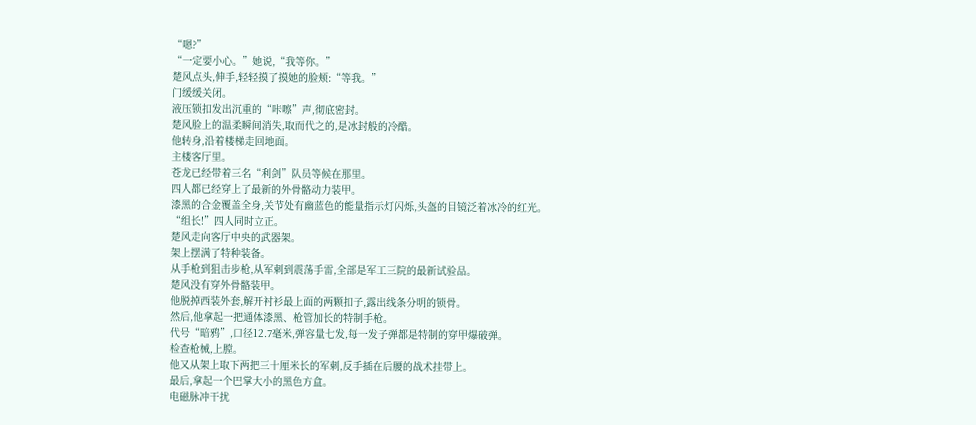“嗯?”
“一定要小心。”她说,“我等你。”
楚风点头,伸手,轻轻摸了摸她的脸颊:“等我。”
门缓缓关闭。
液压锁扣发出沉重的“咔嚓”声,彻底密封。
楚风脸上的温柔瞬间消失,取而代之的,是冰封般的冷酷。
他转身,沿着楼梯走回地面。
主楼客厅里。
苍龙已经带着三名“利剑”队员等候在那里。
四人都已经穿上了最新的外骨骼动力装甲。
漆黑的合金覆盖全身,关节处有幽蓝色的能量指示灯闪烁,头盔的目镜泛着冰冷的红光。
“组长!”四人同时立正。
楚风走向客厅中央的武器架。
架上摆满了特种装备。
从手枪到狙击步枪,从军刺到震荡手雷,全部是军工三院的最新试验品。
楚风没有穿外骨骼装甲。
他脱掉西装外套,解开衬衫最上面的两颗扣子,露出线条分明的锁骨。
然后,他拿起一把通体漆黑、枪管加长的特制手枪。
代号“暗鸦”,口径12.7毫米,弹容量七发,每一发子弹都是特制的穿甲爆破弹。
检查枪械,上膛。
他又从架上取下两把三十厘米长的军刺,反手插在后腰的战术挂带上。
最后,拿起一个巴掌大小的黑色方盒。
电磁脉冲干扰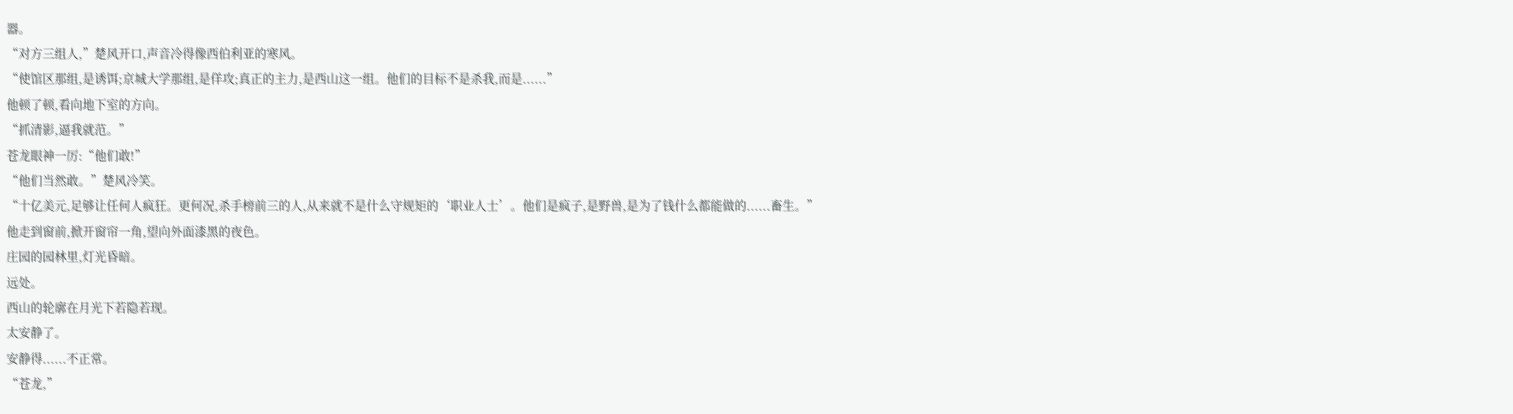器。
“对方三组人,”楚风开口,声音冷得像西伯利亚的寒风。
“使馆区那组,是诱饵;京城大学那组,是佯攻;真正的主力,是西山这一组。他们的目标不是杀我,而是......”
他顿了顿,看向地下室的方向。
“抓清影,逼我就范。”
苍龙眼神一厉:“他们敢!”
“他们当然敢。”楚风冷笑。
“十亿美元,足够让任何人疯狂。更何况,杀手榜前三的人,从来就不是什么守规矩的‘职业人士’。他们是疯子,是野兽,是为了钱什么都能做的......畜生。”
他走到窗前,掀开窗帘一角,望向外面漆黑的夜色。
庄园的园林里,灯光昏暗。
远处。
西山的轮廓在月光下若隐若现。
太安静了。
安静得......不正常。
“苍龙,”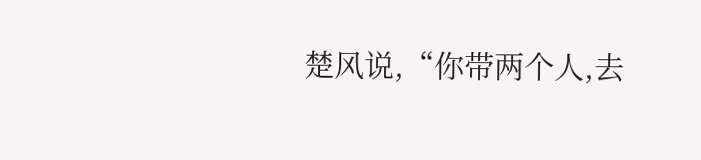楚风说,“你带两个人,去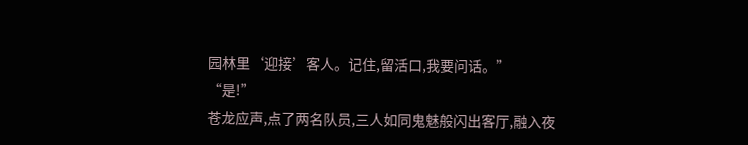园林里‘迎接’客人。记住,留活口,我要问话。”
“是!”
苍龙应声,点了两名队员,三人如同鬼魅般闪出客厅,融入夜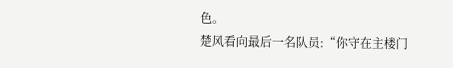色。
楚风看向最后一名队员:“你守在主楼门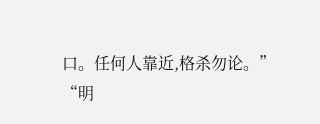口。任何人靠近,格杀勿论。”
“明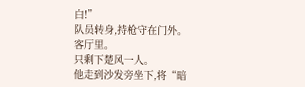白!”
队员转身,持枪守在门外。
客厅里。
只剩下楚风一人。
他走到沙发旁坐下,将“暗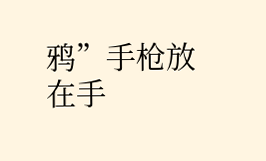鸦”手枪放在手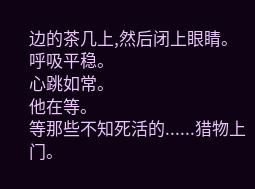边的茶几上,然后闭上眼睛。
呼吸平稳。
心跳如常。
他在等。
等那些不知死活的......猎物上门。